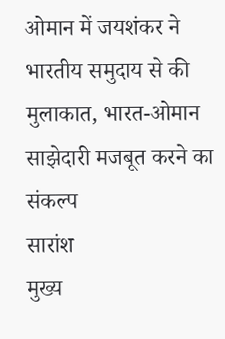ओमान में जयशंकर ने भारतीय समुदाय से की मुलाकात, भारत-ओमान साझेदारी मजबूत करने का संकल्प
सारांश
मुख्य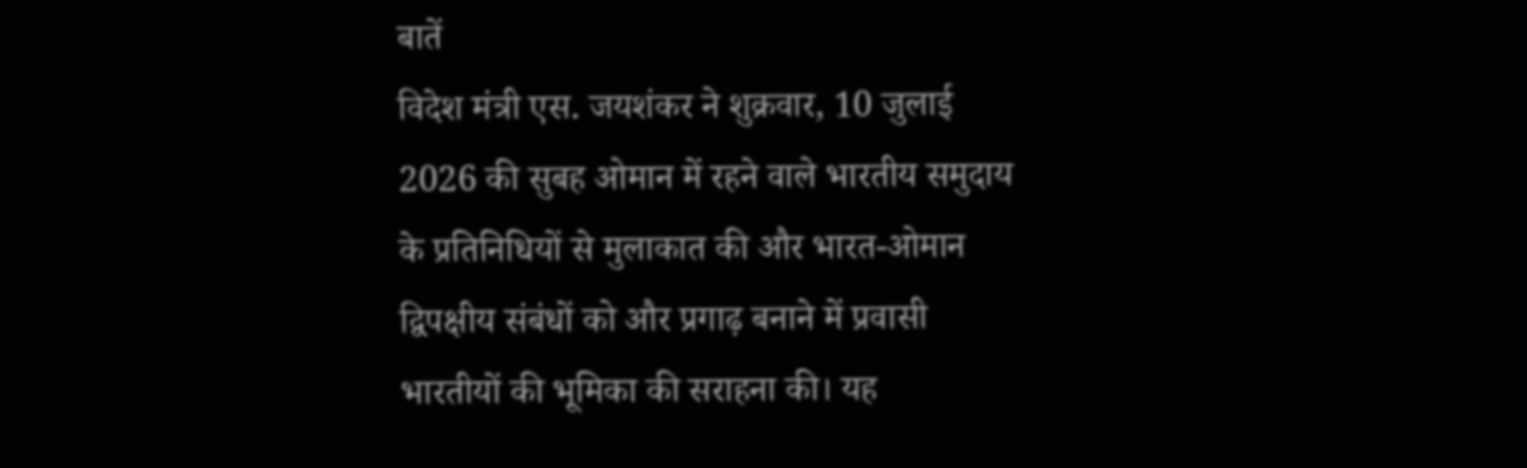बातें
विदेश मंत्री एस. जयशंकर ने शुक्रवार, 10 जुलाई 2026 की सुबह ओमान में रहने वाले भारतीय समुदाय के प्रतिनिधियों से मुलाकात की और भारत-ओमान द्विपक्षीय संबंधों को और प्रगाढ़ बनाने में प्रवासी भारतीयों की भूमिका की सराहना की। यह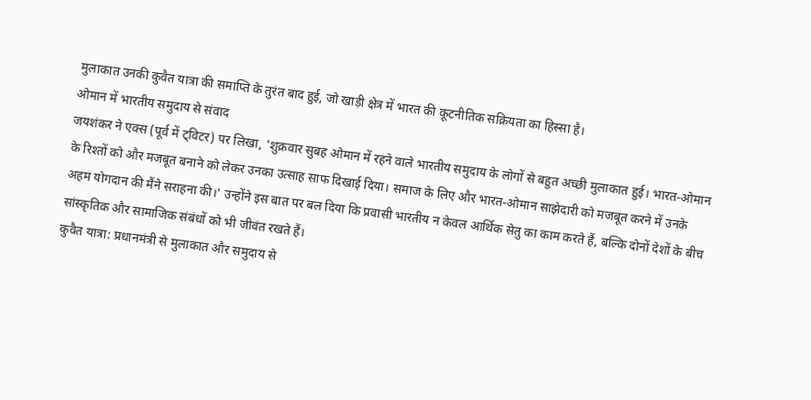मुलाकात उनकी कुवैत यात्रा की समाप्ति के तुरंत बाद हुई, जो खाड़ी क्षेत्र में भारत की कूटनीतिक सक्रियता का हिस्सा है।
ओमान में भारतीय समुदाय से संवाद
जयशंकर ने एक्स (पूर्व में ट्विटर) पर लिखा, 'शुक्रवार सुबह ओमान में रहने वाले भारतीय समुदाय के लोगों से बहुत अच्छी मुलाकात हुई। भारत-ओमान के रिश्तों को और मजबूत बनाने को लेकर उनका उत्साह साफ दिखाई दिया। समाज के लिए और भारत-ओमान साझेदारी को मजबूत करने में उनके अहम योगदान की मैंने सराहना की।' उन्होंने इस बात पर बल दिया कि प्रवासी भारतीय न केवल आर्थिक सेतु का काम करते हैं, बल्कि दोनों देशों के बीच सांस्कृतिक और सामाजिक संबंधों को भी जीवंत रखते हैं।
कुवैत यात्रा: प्रधानमंत्री से मुलाकात और समुदाय से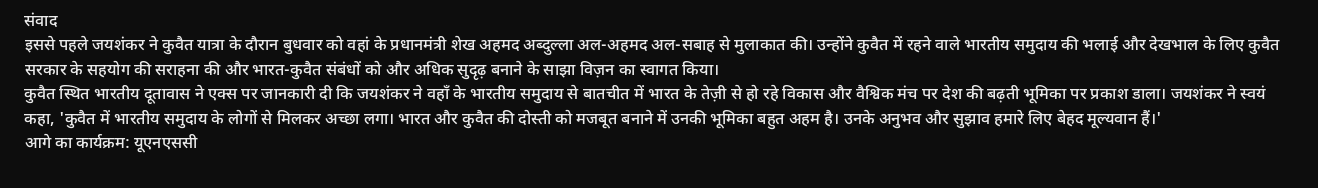संवाद
इससे पहले जयशंकर ने कुवैत यात्रा के दौरान बुधवार को वहां के प्रधानमंत्री शेख अहमद अब्दुल्ला अल-अहमद अल-सबाह से मुलाकात की। उन्होंने कुवैत में रहने वाले भारतीय समुदाय की भलाई और देखभाल के लिए कुवैत सरकार के सहयोग की सराहना की और भारत-कुवैत संबंधों को और अधिक सुदृढ़ बनाने के साझा विज़न का स्वागत किया।
कुवैत स्थित भारतीय दूतावास ने एक्स पर जानकारी दी कि जयशंकर ने वहाँ के भारतीय समुदाय से बातचीत में भारत के तेज़ी से हो रहे विकास और वैश्विक मंच पर देश की बढ़ती भूमिका पर प्रकाश डाला। जयशंकर ने स्वयं कहा, 'कुवैत में भारतीय समुदाय के लोगों से मिलकर अच्छा लगा। भारत और कुवैत की दोस्ती को मजबूत बनाने में उनकी भूमिका बहुत अहम है। उनके अनुभव और सुझाव हमारे लिए बेहद मूल्यवान हैं।'
आगे का कार्यक्रम: यूएनएससी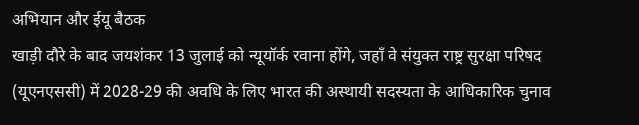अभियान और ईयू बैठक
खाड़ी दौरे के बाद जयशंकर 13 जुलाई को न्यूयॉर्क रवाना होंगे, जहाँ वे संयुक्त राष्ट्र सुरक्षा परिषद (यूएनएससी) में 2028-29 की अवधि के लिए भारत की अस्थायी सदस्यता के आधिकारिक चुनाव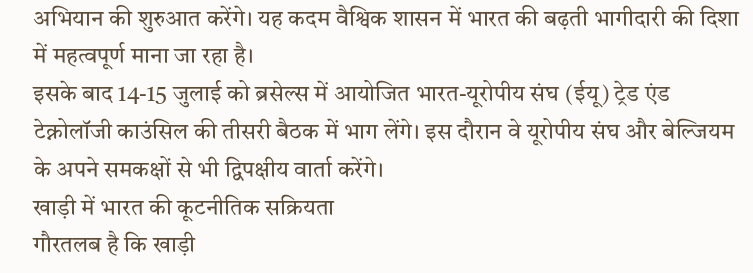अभियान की शुरुआत करेंगे। यह कदम वैश्विक शासन में भारत की बढ़ती भागीदारी की दिशा में महत्वपूर्ण माना जा रहा है।
इसके बाद 14-15 जुलाई को ब्रसेल्स में आयोजित भारत-यूरोपीय संघ (ईयू) ट्रेड एंड टेक्नोलॉजी काउंसिल की तीसरी बैठक में भाग लेंगे। इस दौरान वे यूरोपीय संघ और बेल्जियम के अपने समकक्षों से भी द्विपक्षीय वार्ता करेंगे।
खाड़ी में भारत की कूटनीतिक सक्रियता
गौरतलब है कि खाड़ी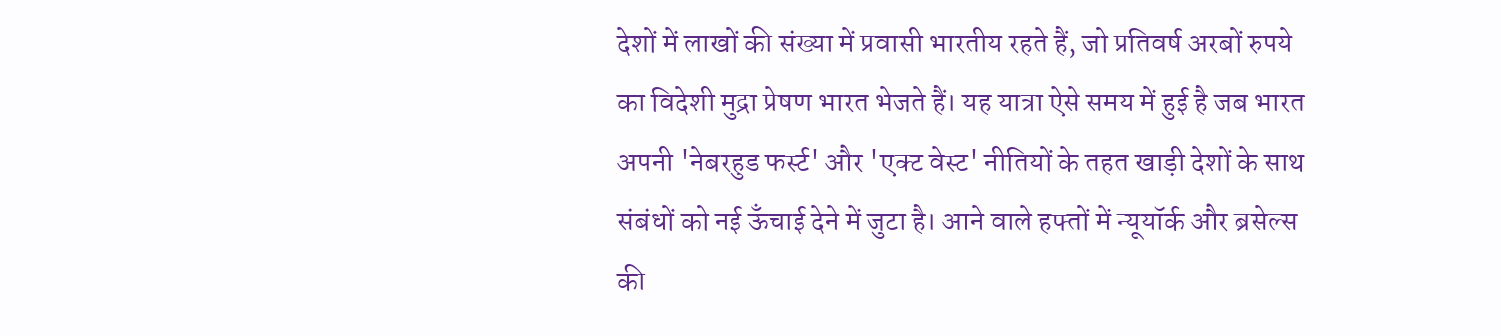देशों में लाखों की संख्या में प्रवासी भारतीय रहते हैं, जो प्रतिवर्ष अरबों रुपये का विदेशी मुद्रा प्रेषण भारत भेजते हैं। यह यात्रा ऐसे समय में हुई है जब भारत अपनी 'नेबरहुड फर्स्ट' और 'एक्ट वेस्ट' नीतियों के तहत खाड़ी देशों के साथ संबंधों को नई ऊँचाई देने में जुटा है। आने वाले हफ्तों में न्यूयॉर्क और ब्रसेल्स की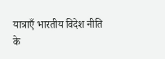यात्राएँ भारतीय विदेश नीति के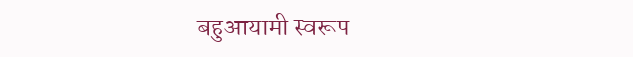बहुआयामी स्वरूप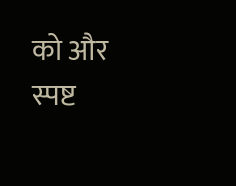को और स्पष्ट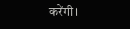करेंगी।